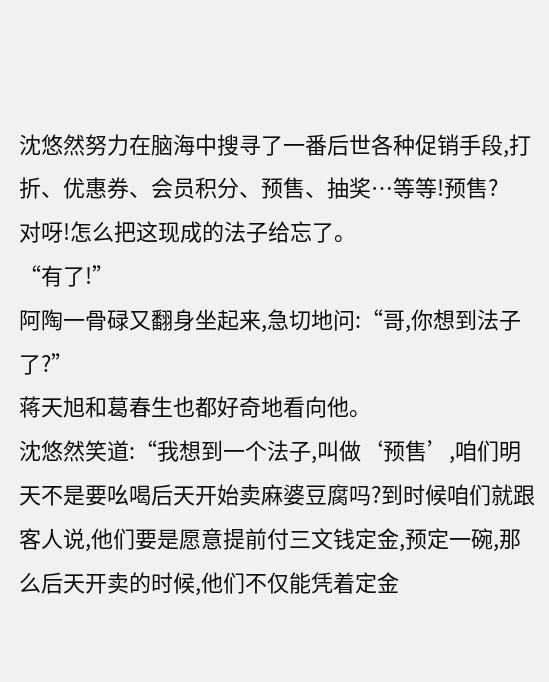沈悠然努力在脑海中搜寻了一番后世各种促销手段,打折、优惠券、会员积分、预售、抽奖…等等!预售?
对呀!怎么把这现成的法子给忘了。
“有了!”
阿陶一骨碌又翻身坐起来,急切地问:“哥,你想到法子了?”
蒋天旭和葛春生也都好奇地看向他。
沈悠然笑道:“我想到一个法子,叫做‘预售’,咱们明天不是要吆喝后天开始卖麻婆豆腐吗?到时候咱们就跟客人说,他们要是愿意提前付三文钱定金,预定一碗,那么后天开卖的时候,他们不仅能凭着定金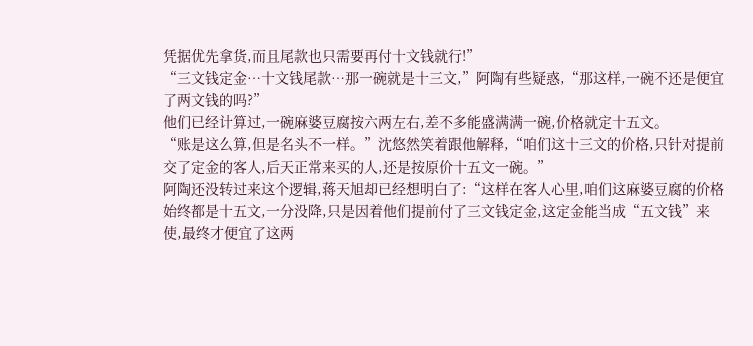凭据优先拿货,而且尾款也只需要再付十文钱就行!”
“三文钱定金…十文钱尾款…那一碗就是十三文,”阿陶有些疑惑,“那这样,一碗不还是便宜了两文钱的吗?”
他们已经计算过,一碗麻婆豆腐按六两左右,差不多能盛满满一碗,价格就定十五文。
“账是这么算,但是名头不一样。”沈悠然笑着跟他解释,“咱们这十三文的价格,只针对提前交了定金的客人,后天正常来买的人,还是按原价十五文一碗。”
阿陶还没转过来这个逻辑,蒋天旭却已经想明白了:“这样在客人心里,咱们这麻婆豆腐的价格始终都是十五文,一分没降,只是因着他们提前付了三文钱定金,这定金能当成“五文钱”来使,最终才便宜了这两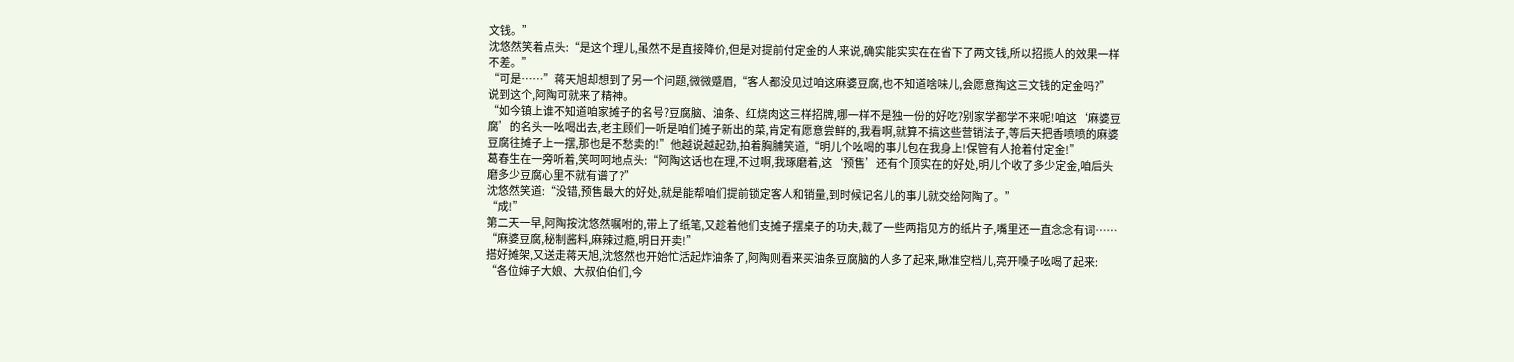文钱。”
沈悠然笑着点头:“是这个理儿,虽然不是直接降价,但是对提前付定金的人来说,确实能实实在在省下了两文钱,所以招揽人的效果一样不差。”
“可是……”蒋天旭却想到了另一个问题,微微蹙眉,“客人都没见过咱这麻婆豆腐,也不知道啥味儿,会愿意掏这三文钱的定金吗?”
说到这个,阿陶可就来了精神。
“如今镇上谁不知道咱家摊子的名号?豆腐脑、油条、红烧肉这三样招牌,哪一样不是独一份的好吃?别家学都学不来呢!咱这‘麻婆豆腐’的名头一吆喝出去,老主顾们一听是咱们摊子新出的菜,肯定有愿意尝鲜的,我看啊,就算不搞这些营销法子,等后天把香喷喷的麻婆豆腐往摊子上一摆,那也是不愁卖的!”他越说越起劲,拍着胸脯笑道,“明儿个吆喝的事儿包在我身上!保管有人抢着付定金!”
葛春生在一旁听着,笑呵呵地点头:“阿陶这话也在理,不过啊,我琢磨着,这‘预售’还有个顶实在的好处,明儿个收了多少定金,咱后头磨多少豆腐心里不就有谱了?”
沈悠然笑道:“没错,预售最大的好处,就是能帮咱们提前锁定客人和销量,到时候记名儿的事儿就交给阿陶了。”
“成!”
第二天一早,阿陶按沈悠然嘱咐的,带上了纸笔,又趁着他们支摊子摆桌子的功夫,裁了一些两指见方的纸片子,嘴里还一直念念有词……
“麻婆豆腐,秘制酱料,麻辣过瘾,明日开卖!”
搭好摊架,又送走蒋天旭,沈悠然也开始忙活起炸油条了,阿陶则看来买油条豆腐脑的人多了起来,瞅准空档儿,亮开嗓子吆喝了起来:
“各位婶子大娘、大叔伯伯们,今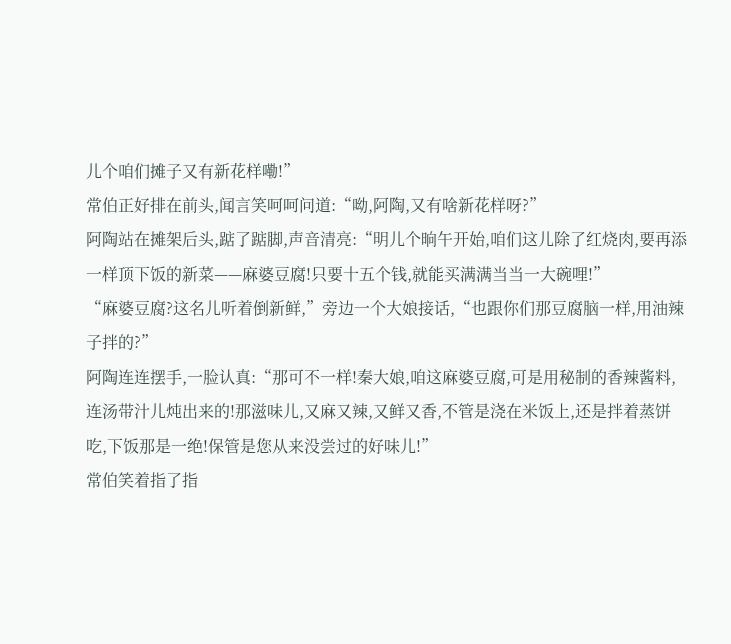儿个咱们摊子又有新花样嘞!”
常伯正好排在前头,闻言笑呵呵问道:“呦,阿陶,又有啥新花样呀?”
阿陶站在摊架后头,踮了踮脚,声音清亮:“明儿个晌午开始,咱们这儿除了红烧肉,要再添一样顶下饭的新菜——麻婆豆腐!只要十五个钱,就能买满满当当一大碗哩!”
“麻婆豆腐?这名儿听着倒新鲜,”旁边一个大娘接话,“也跟你们那豆腐脑一样,用油辣子拌的?”
阿陶连连摆手,一脸认真:“那可不一样!秦大娘,咱这麻婆豆腐,可是用秘制的香辣酱料,连汤带汁儿炖出来的!那滋味儿,又麻又辣,又鲜又香,不管是浇在米饭上,还是拌着蒸饼吃,下饭那是一绝!保管是您从来没尝过的好味儿!”
常伯笑着指了指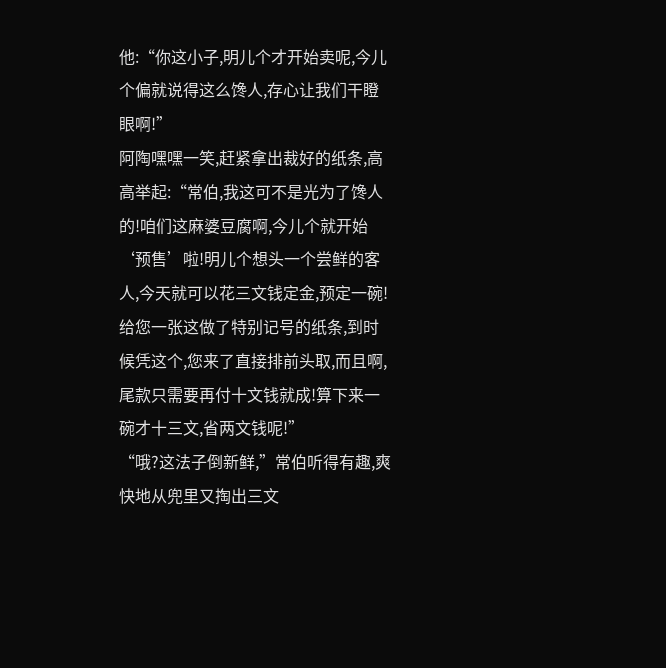他:“你这小子,明儿个才开始卖呢,今儿个偏就说得这么馋人,存心让我们干瞪眼啊!”
阿陶嘿嘿一笑,赶紧拿出裁好的纸条,高高举起:“常伯,我这可不是光为了馋人的!咱们这麻婆豆腐啊,今儿个就开始‘预售’啦!明儿个想头一个尝鲜的客人,今天就可以花三文钱定金,预定一碗!给您一张这做了特别记号的纸条,到时候凭这个,您来了直接排前头取,而且啊,尾款只需要再付十文钱就成!算下来一碗才十三文,省两文钱呢!”
“哦?这法子倒新鲜,”常伯听得有趣,爽快地从兜里又掏出三文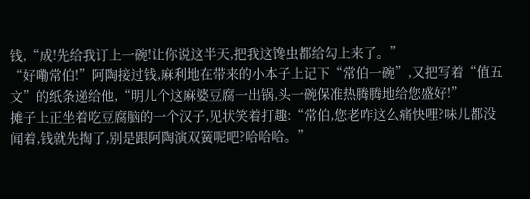钱,“成!先给我订上一碗!让你说这半天,把我这馋虫都给勾上来了。”
“好嘞常伯!”阿陶接过钱,麻利地在带来的小本子上记下“常伯一碗”,又把写着“值五文”的纸条递给他,“明儿个这麻婆豆腐一出锅,头一碗保准热腾腾地给您盛好!”
摊子上正坐着吃豆腐脑的一个汉子,见状笑着打趣:“常伯,您老咋这么痛快哩?味儿都没闻着,钱就先掏了,别是跟阿陶演双簧呢吧?哈哈哈。”